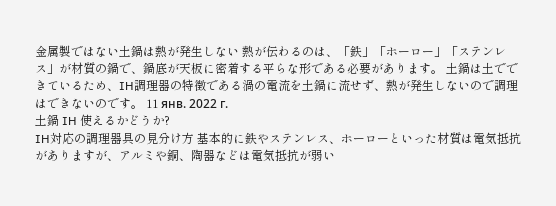金属製ではない土鍋は熱が発生しない 熱が伝わるのは、「鉄」「ホーロー」「ステンレス」が材質の鍋で、鍋底が天板に密着する平らな形である必要があります。 土鍋は土でできているため、IH調理器の特徴である渦の電流を土鍋に流せず、熱が発生しないので調理はできないのです。 11 янв. 2022 г.
土鍋 IH 使えるかどうか?
IH対応の調理器具の見分け方 基本的に鉄やステンレス、ホーローといった材質は電気抵抗がありますが、アルミや銅、陶器などは電気抵抗が弱い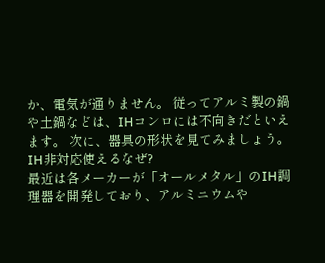か、電気が通りません。 従ってアルミ製の鍋や土鍋などは、IHコンロには不向きだといえます。 次に、器具の形状を見てみましょう。
IH非対応使えるなぜ?
最近は各メーカーが「オールメタル」のIH調理器を開発しており、アルミニウムや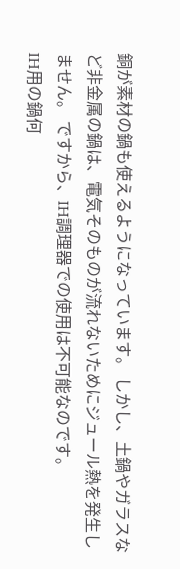銅が素材の鍋も使えるようになっています。 しかし、土鍋やガラスなど非金属の鍋は、電気そのものが流れないためにジュール熱を発生しません。 ですから、IH調理器での使用は不可能なのです。
IH用の鍋何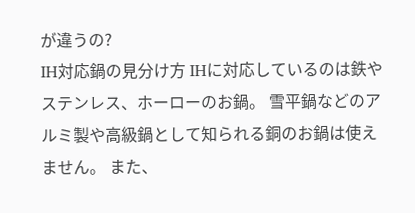が違うの?
IH対応鍋の見分け方 IHに対応しているのは鉄やステンレス、ホーローのお鍋。 雪平鍋などのアルミ製や高級鍋として知られる銅のお鍋は使えません。 また、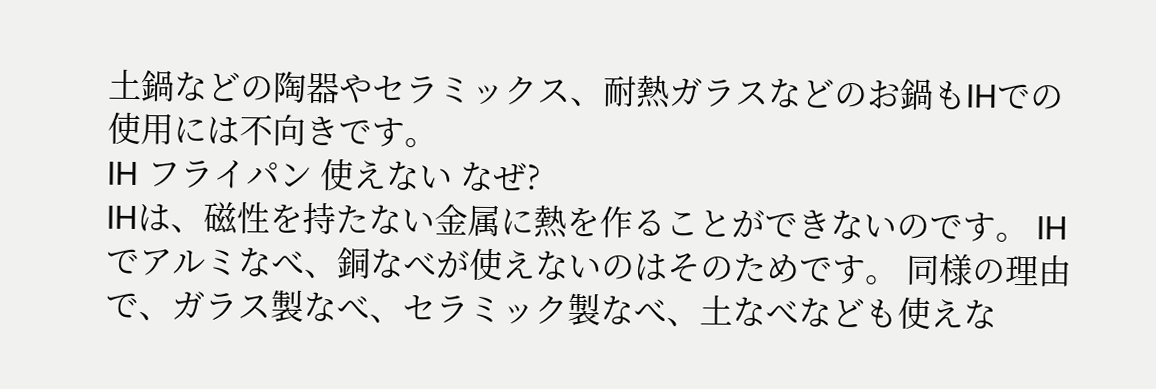土鍋などの陶器やセラミックス、耐熱ガラスなどのお鍋もIHでの使用には不向きです。
IH フライパン 使えない なぜ?
IHは、磁性を持たない金属に熱を作ることができないのです。 IHでアルミなべ、銅なべが使えないのはそのためです。 同様の理由で、ガラス製なべ、セラミック製なべ、土なべなども使えな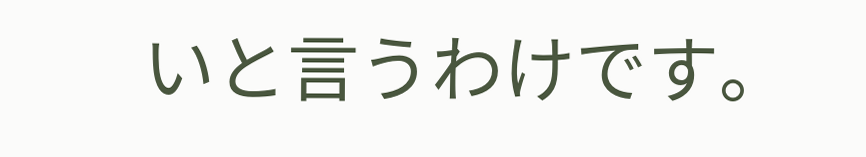いと言うわけです。